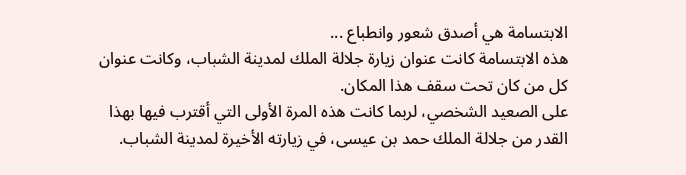الابتسامة هي أصدق شعور وانطباع ...
هذه الابتسامة كانت عنوان زيارة جلالة الملك لمدينة الشباب، وكانت عنوان كل من كان تحت سقف هذا المكان.
على الصعيد الشخصي، لربما كانت هذه المرة الأولى التي أقترب فيها بهذا القدر من جلالة الملك حمد بن عيسى، في زيارته الأخيرة لمدينة الشباب.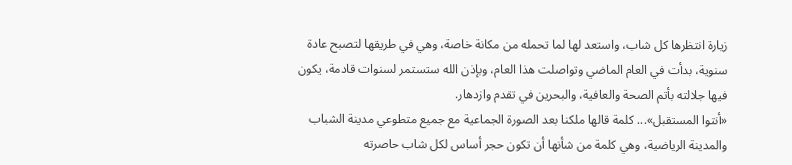زيارة انتظرها كل شاب، واستعد لها لما تحمله من مكانة خاصة، وهي في طريقها لتصبح عادة سنوية، بدأت في العام الماضي وتواصلت هذا العام، وبإذن الله ستستمر لسنوات قادمة، يكون فيها جلالته بأتم الصحة والعافية، والبحرين في تقدم وازدهار.
«أنتوا المستقبل»... كلمة قالها ملكنا بعد الصورة الجماعية مع جميع متطوعي مدينة الشباب والمدينة الرياضية، وهي كلمة من شأنها أن تكون حجر أساس لكل شاب حاصرته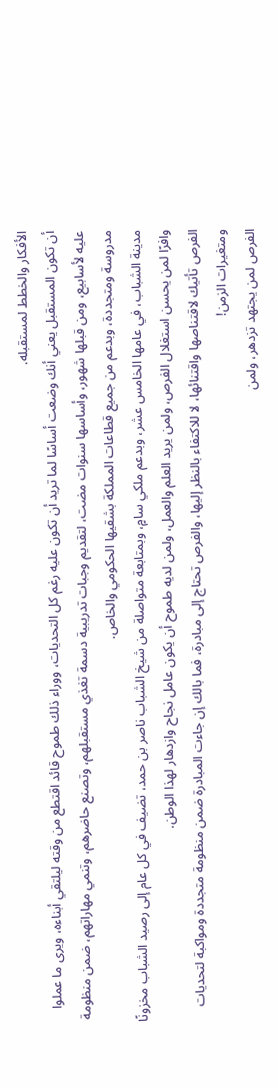الأفكار والخطط لمستقبله.
أن تكون المستقبل يعني أنك وضعت أساسًا لما تريد أن تكون عليه رغم كل التحديات، ووراء ذلك طموح قائد اقتطع من وقته ليلتقي أبناءه، ويرى ما عملوا عليه لأسابيع، ومن قبلها شهور، وأساسها سنوات مضت، لتقديم وجبات تدريبية دسمة تغذي مستقبلهم، وتصنع حاضرهم، وتنمي مهاراتهم، ضمن منظومة مدروسة ومتجددة، وبدعم من جميع قطاعات المملكة بشقيها الحكومي والخاص.
مدينة الشباب، في عامها الخامس عشر، وبدعم ملكي سامٍ، وبمتابعة متواصلة من شيخ الشباب ناصر بن حمد، تضيف في كل عام إلى رصيد الشباب مخزونًا وافرًا لمن يحسن استغلال الفرص، ولمن يريد العلم والعمل، ولمن لديه طموح أن يكون عامل نجاح وازدهار لهذا الوطن.
الفرص تأتيك لاقتناصها واقتنائها، لا للاكتفاء بالنظر إليها، والفرص تحتاج إلى مبادرة، فما بالك إن جاءت المبادرة ضمن منظومة متجددة ومواكبة لتحديات ومتغيرات الزمن!
الفرص لمن يجتهد تزدهر، ولمن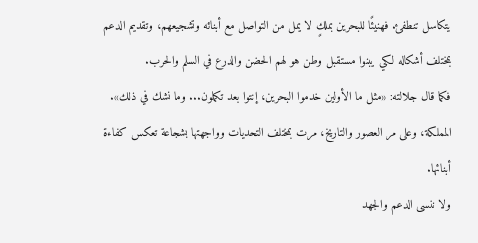يتكاسل تنطفئ. فهنيئًا للبحرين بملكٍ لا يمل من التواصل مع أبنائه وتشجيعهم، وتقديم الدعم بمختلف أشكاله لكي يبنوا مستقبل وطن هو لهم الحضن والدرع في السلم والحرب.
فكما قال جلالته: «مثل ما الأولين خدموا البحرين، إنتوا بعد تكملون... وما نشك في ذلك».
المملكة، وعلى مر العصور والتاريخ، مرت بمختلف التحديات وواجهتها بشجاعة تعكس كفاءة أبنائها.
ولا ننسى الدعم والجهد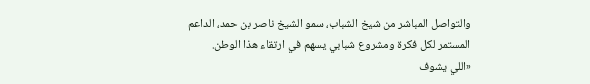والتواصل المباشر من شيخ الشباب، سمو الشيخ ناصر بن حمد، الداعم المستمر لكل فكرة ومشروع شبابي يسهم في ارتقاء هذا الوطن.
«اللي يشوف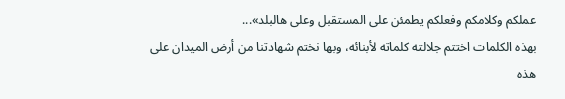عملكم وكلامكم وفعلكم يطمئن على المستقبل وعلى هالبلد»...
بهذه الكلمات اختتم جلالته كلماته لأبنائه، وبها نختم شهادتنا من أرض الميدان على هذه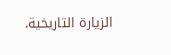الزيارة التاريخية.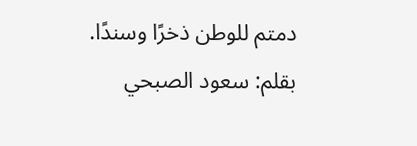دمتم للوطن ذخرًا وسندًا.
بقلم: سعود الصبحي